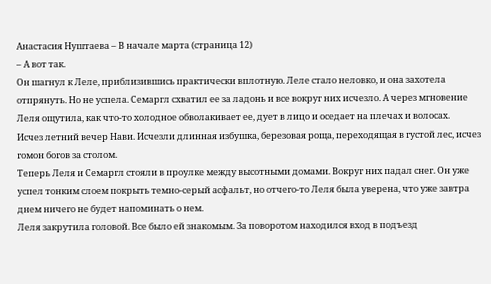Анастасия Нуштаева – В начале марта (страница 12)
– А вот так.
Он шагнул к Леле, приблизившись практически вплотную. Леле стало неловко, и она захотела отпрянуть. Но не успела. Семаргл схватил ее за ладонь и все вокруг них исчезло. А через мгновение Леля ощутила, как что-то холодное обволакивает ее, дует в лицо и оседает на плечах и волосах.
Исчез летний вечер Нави. Исчезли длинная избушка, березовая роща, переходящая в густой лес, исчез гомон богов за столом.
Теперь Леля и Семаргл стояли в проулке между высотными домами. Вокруг них падал снег. Он уже успел тонким слоем покрыть темно-серый асфальт, но отчего-то Леля была уверена, что уже завтра днем ничего не будет напоминать о нем.
Леля закрутила головой. Все было ей знакомым. За поворотом находился вход в подъезд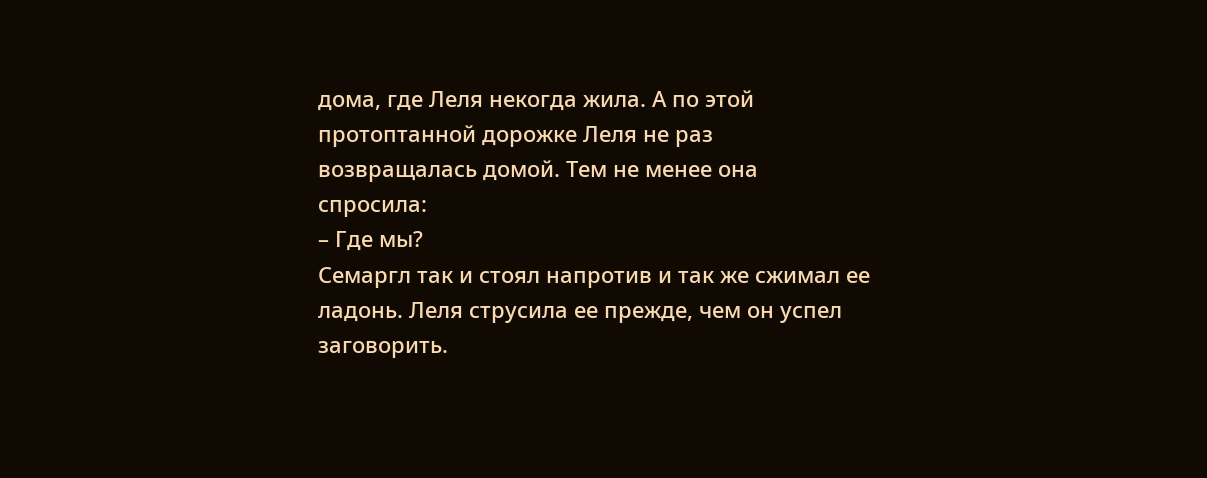дома, где Леля некогда жила. А по этой протоптанной дорожке Леля не раз возвращалась домой. Тем не менее она спросила:
– Где мы?
Семаргл так и стоял напротив и так же сжимал ее ладонь. Леля струсила ее прежде, чем он успел заговорить.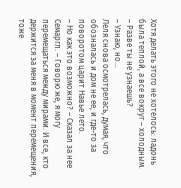Хотя делать этого не хотелось: ладонь была теплой, а все вокруг – холодным.
– Разве ты не узнаешь?
– Узнаю, но…
Леля снова осмотрелась, думая, что обозналась и дом не ее, и где-то за поворотом царит Навье лето.
– Но как это возможно? – Сказал за нее Семаргл. – Говорю же, я могу перемещаться между мирами. И все, кто держится за меня в момент перемещения, тоже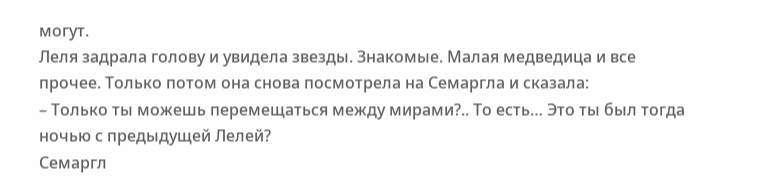могут.
Леля задрала голову и увидела звезды. Знакомые. Малая медведица и все прочее. Только потом она снова посмотрела на Семаргла и сказала:
– Только ты можешь перемещаться между мирами?.. То есть… Это ты был тогда ночью с предыдущей Лелей?
Семаргл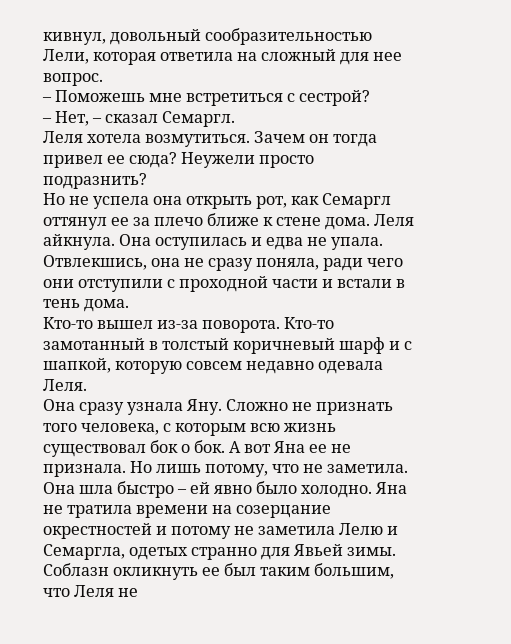кивнул, довольный сообразительностью Лели, которая ответила на сложный для нее вопрос.
– Поможешь мне встретиться с сестрой?
– Нет, – сказал Семаргл.
Леля хотела возмутиться. Зачем он тогда привел ее сюда? Неужели просто подразнить?
Но не успела она открыть рот, как Семаргл оттянул ее за плечо ближе к стене дома. Леля айкнула. Она оступилась и едва не упала. Отвлекшись, она не сразу поняла, ради чего они отступили с проходной части и встали в тень дома.
Кто-то вышел из-за поворота. Кто-то замотанный в толстый коричневый шарф и с шапкой, которую совсем недавно одевала Леля.
Она сразу узнала Яну. Сложно не признать того человека, с которым всю жизнь существовал бок о бок. А вот Яна ее не признала. Но лишь потому, что не заметила. Она шла быстро – ей явно было холодно. Яна не тратила времени на созерцание окрестностей и потому не заметила Лелю и Семаргла, одетых странно для Явьей зимы.
Соблазн окликнуть ее был таким большим, что Леля не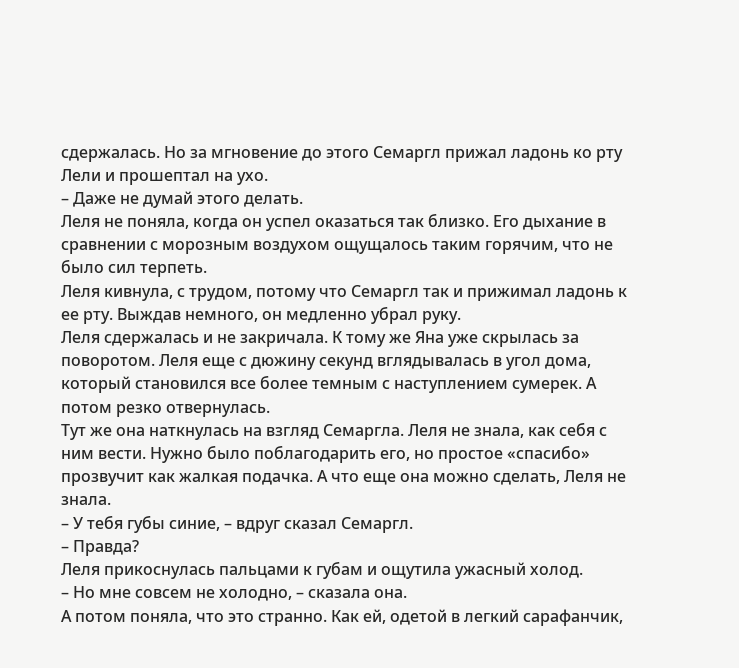сдержалась. Но за мгновение до этого Семаргл прижал ладонь ко рту Лели и прошептал на ухо.
– Даже не думай этого делать.
Леля не поняла, когда он успел оказаться так близко. Его дыхание в сравнении с морозным воздухом ощущалось таким горячим, что не было сил терпеть.
Леля кивнула, с трудом, потому что Семаргл так и прижимал ладонь к ее рту. Выждав немного, он медленно убрал руку.
Леля сдержалась и не закричала. К тому же Яна уже скрылась за поворотом. Леля еще с дюжину секунд вглядывалась в угол дома, который становился все более темным с наступлением сумерек. А потом резко отвернулась.
Тут же она наткнулась на взгляд Семаргла. Леля не знала, как себя с ним вести. Нужно было поблагодарить его, но простое «спасибо» прозвучит как жалкая подачка. А что еще она можно сделать, Леля не знала.
– У тебя губы синие, – вдруг сказал Семаргл.
– Правда?
Леля прикоснулась пальцами к губам и ощутила ужасный холод.
– Но мне совсем не холодно, – сказала она.
А потом поняла, что это странно. Как ей, одетой в легкий сарафанчик,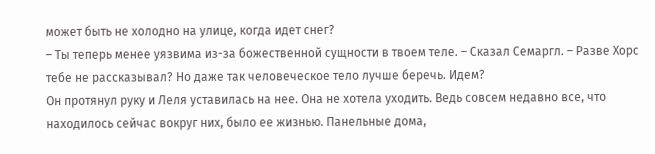может быть не холодно на улице, когда идет снег?
– Ты теперь менее уязвима из-за божественной сущности в твоем теле. – Сказал Семаргл. – Разве Хорс тебе не рассказывал? Но даже так человеческое тело лучше беречь. Идем?
Он протянул руку и Леля уставилась на нее. Она не хотела уходить. Ведь совсем недавно все, что находилось сейчас вокруг них, было ее жизнью. Панельные дома,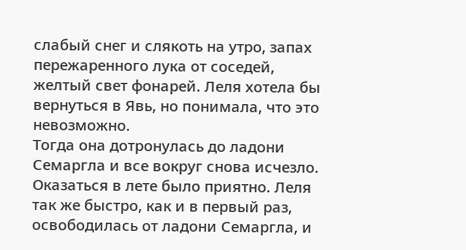слабый снег и слякоть на утро, запах пережаренного лука от соседей, желтый свет фонарей. Леля хотела бы вернуться в Явь, но понимала, что это невозможно.
Тогда она дотронулась до ладони Семаргла и все вокруг снова исчезло.
Оказаться в лете было приятно. Леля так же быстро, как и в первый раз, освободилась от ладони Семаргла, и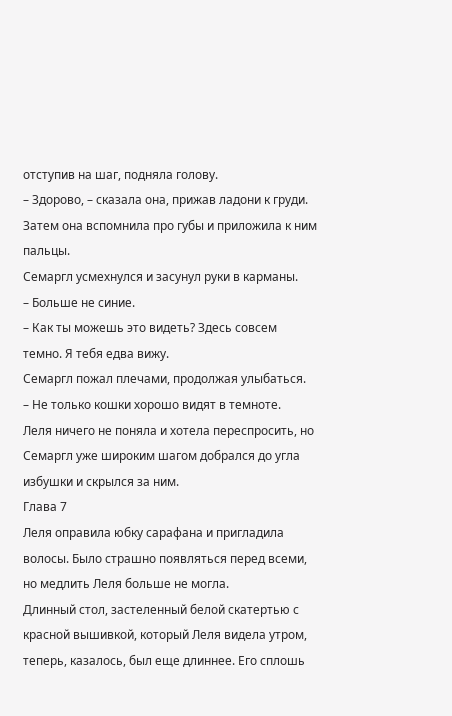отступив на шаг, подняла голову.
– Здорово, – сказала она, прижав ладони к груди.
Затем она вспомнила про губы и приложила к ним пальцы.
Семаргл усмехнулся и засунул руки в карманы.
– Больше не синие.
– Как ты можешь это видеть? Здесь совсем темно. Я тебя едва вижу.
Семаргл пожал плечами, продолжая улыбаться.
– Не только кошки хорошо видят в темноте.
Леля ничего не поняла и хотела переспросить, но Семаргл уже широким шагом добрался до угла избушки и скрылся за ним.
Глава 7
Леля оправила юбку сарафана и пригладила волосы. Было страшно появляться перед всеми, но медлить Леля больше не могла.
Длинный стол, застеленный белой скатертью с красной вышивкой, который Леля видела утром, теперь, казалось, был еще длиннее. Его сплошь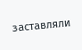заставляли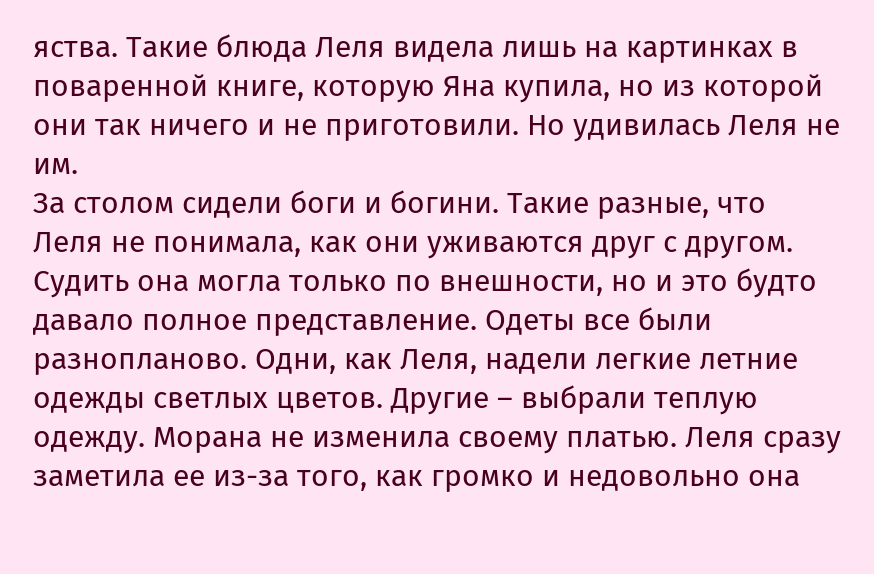яства. Такие блюда Леля видела лишь на картинках в поваренной книге, которую Яна купила, но из которой они так ничего и не приготовили. Но удивилась Леля не им.
За столом сидели боги и богини. Такие разные, что Леля не понимала, как они уживаются друг с другом. Судить она могла только по внешности, но и это будто давало полное представление. Одеты все были разнопланово. Одни, как Леля, надели легкие летние одежды светлых цветов. Другие – выбрали теплую одежду. Морана не изменила своему платью. Леля сразу заметила ее из-за того, как громко и недовольно она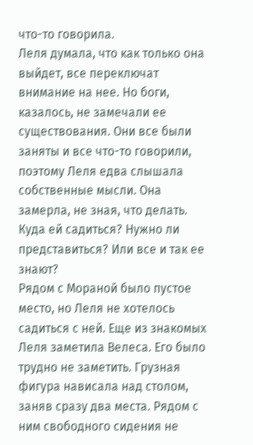что-то говорила.
Леля думала, что как только она выйдет, все переключат внимание на нее. Но боги, казалось, не замечали ее существования. Они все были заняты и все что-то говорили, поэтому Леля едва слышала собственные мысли. Она замерла, не зная, что делать. Куда ей садиться? Нужно ли представиться? Или все и так ее знают?
Рядом с Мораной было пустое место, но Леля не хотелось садиться с ней. Еще из знакомых Леля заметила Велеса. Его было трудно не заметить. Грузная фигура нависала над столом, заняв сразу два места. Рядом с ним свободного сидения не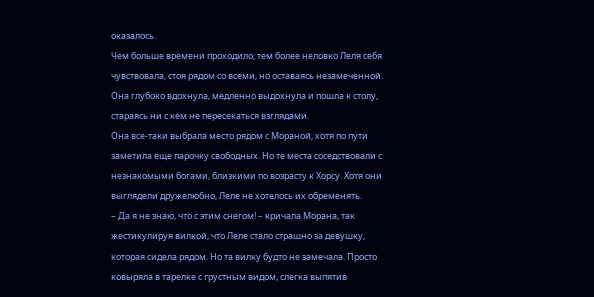оказалось.
Чем больше времени проходило, тем более неловко Леля себя чувствовала, стоя рядом со всеми, но оставаясь незамеченной. Она глубоко вдохнула, медленно выдохнула и пошла к столу, стараясь ни с кем не пересекаться взглядами.
Она все-таки выбрала место рядом с Мораной, хотя по пути заметила еще парочку свободных. Но те места соседствовали с незнакомыми богами, близкими по возрасту к Хорсу. Хотя они выглядели дружелюбно, Леле не хотелось их обременять.
– Да я не знаю, что с этим снегом! – кричала Морана, так жестикулируя вилкой, что Леле стало страшно за девушку, которая сидела рядом. Но та вилку будто не замечала. Просто ковыряла в тарелке с грустным видом, слегка выпятив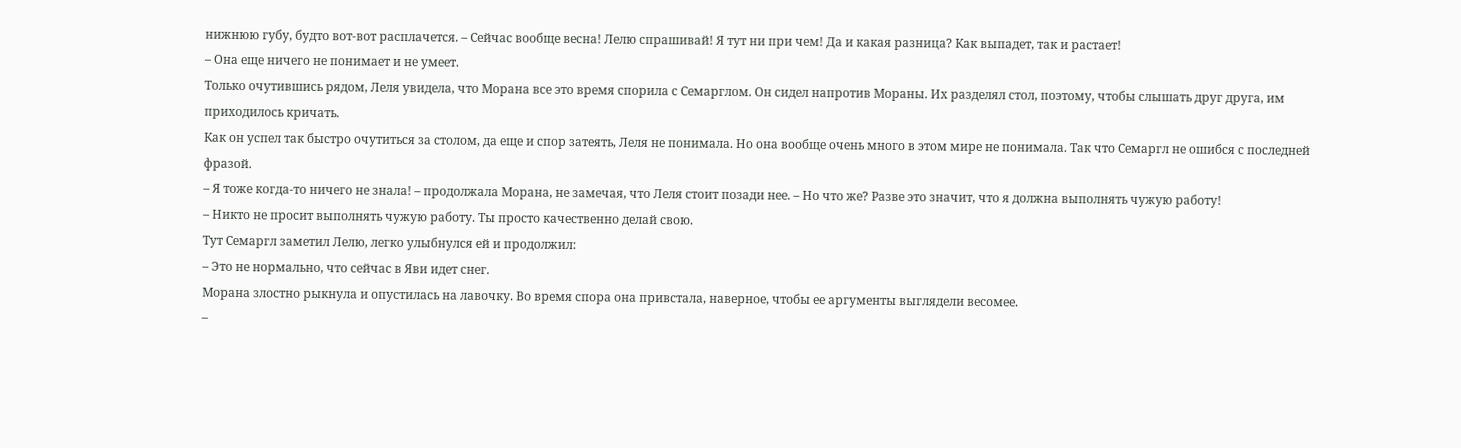нижнюю губу, будто вот-вот расплачется. – Сейчас вообще весна! Лелю спрашивай! Я тут ни при чем! Да и какая разница? Как выпадет, так и растает!
– Она еще ничего не понимает и не умеет.
Только очутившись рядом, Леля увидела, что Морана все это время спорила с Семарглом. Он сидел напротив Мораны. Их разделял стол, поэтому, чтобы слышать друг друга, им приходилось кричать.
Как он успел так быстро очутиться за столом, да еще и спор затеять, Леля не понимала. Но она вообще очень много в этом мире не понимала. Так что Семаргл не ошибся с последней фразой.
– Я тоже когда-то ничего не знала! – продолжала Морана, не замечая, что Леля стоит позади нее. – Но что же? Разве это значит, что я должна выполнять чужую работу!
– Никто не просит выполнять чужую работу. Ты просто качественно делай свою.
Тут Семаргл заметил Лелю, легко улыбнулся ей и продолжил:
– Это не нормально, что сейчас в Яви идет снег.
Морана злостно рыкнула и опустилась на лавочку. Во время спора она привстала, наверное, чтобы ее аргументы выглядели весомее.
–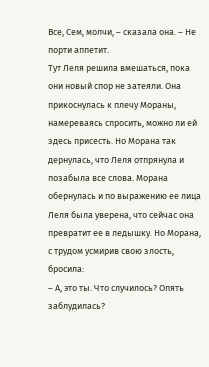Все, Сем, молчи, – сказала она. – Не порти аппетит.
Тут Леля решила вмешаться, пока они новый спор не затеяли. Она прикоснулась к плечу Мораны, намереваясь спросить, можно ли ей здесь присесть. Но Морана так дернулась, что Леля отпрянула и позабыла все слова. Морана обернулась и по выражению ее лица Леля была уверена, что сейчас она превратит ее в ледышку. Но Морана, с трудом усмирив свою злость, бросила:
– А, это ты. Что случилось? Опять заблудилась?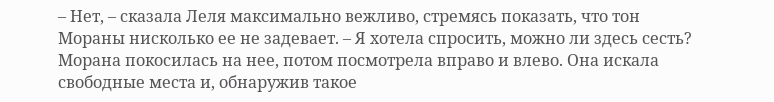– Нет, – сказала Леля максимально вежливо, стремясь показать, что тон Мораны нисколько ее не задевает. – Я хотела спросить, можно ли здесь сесть?
Морана покосилась на нее, потом посмотрела вправо и влево. Она искала свободные места и, обнаружив такое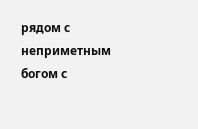рядом с неприметным богом с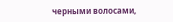черными волосами,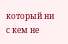который ни с кем не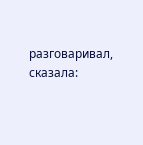разговаривал, сказала: